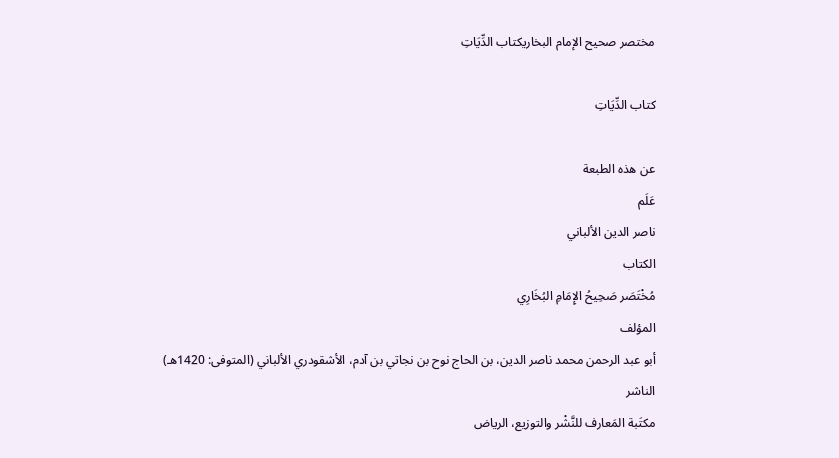مختصر صحيح الإمام البخاريكتاب الدِّيَاتِ

كتاب الدِّيَاتِ

عن هذه الطبعة
عَلَم
ناصر الدين الألباني
الكتاب
مُخْتَصَر صَحِيحُ الإِمَامِ البُخَارِي
المؤلف
أبو عبد الرحمن محمد ناصر الدين، بن الحاج نوح بن نجاتي بن آدم، الأشقودري الألباني (المتوفى: 1420هـ)
الناشر
مكتَبة المَعارف للنَّشْر والتوزيع، الرياض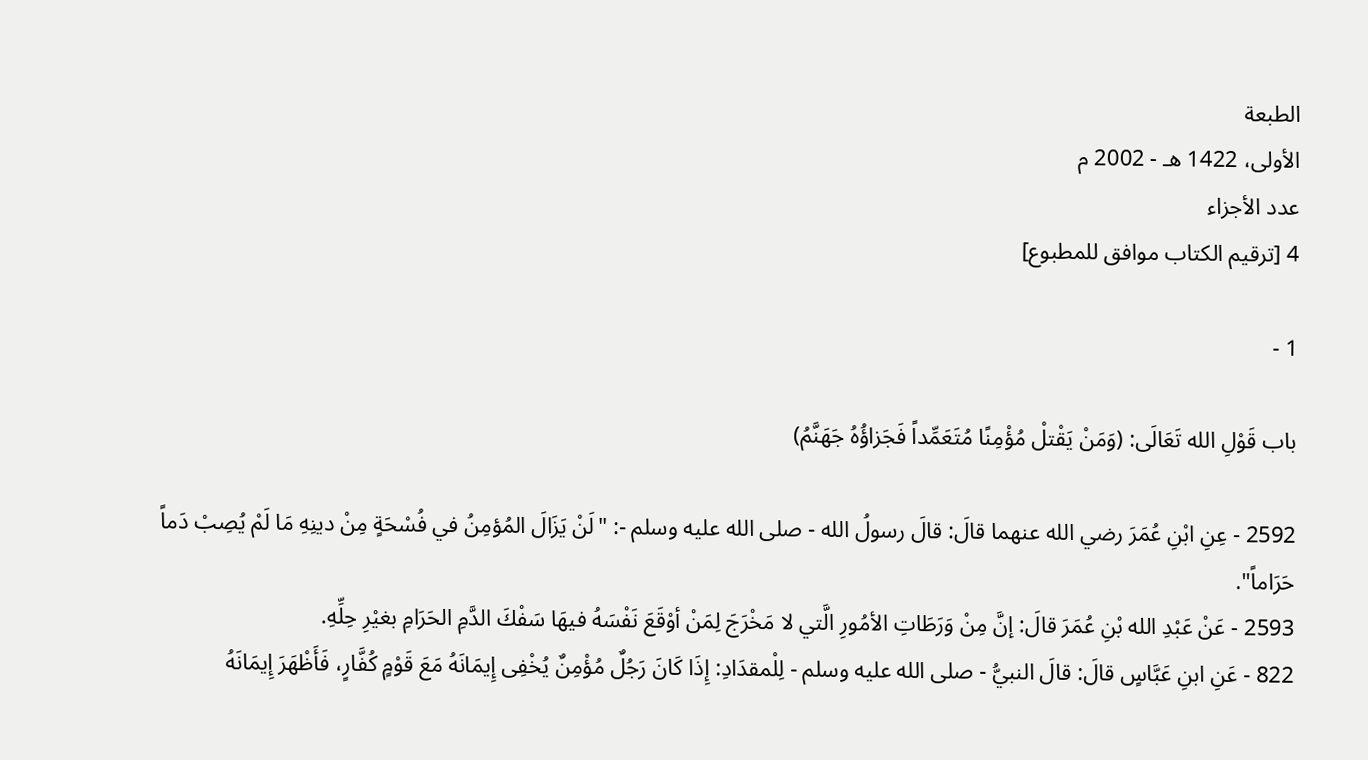الطبعة
الأولى، 1422 هـ - 2002 م
عدد الأجزاء
4 [ترقيم الكتاب موافق للمطبوع]

1 -

باب قَوْلِ الله تَعَالَى: (وَمَنْ يَقْتلْ مُؤْمِنًا مُتَعَمِّداً فَجَزاؤُهُ جَهَنَّمُ)

2592 - عِنِ ابْنِ عُمَرَ رضي الله عنهما قالَ: قالَ رسولُ الله - صلى الله عليه وسلم -: "لَنْ يَزَالَ المُؤمِنُ في فُسْحَةٍ مِنْ دينِهِ مَا لَمْ يُصِبْ دَماً حَرَاماً".
2593 - عَنْ عَبْدِ الله بْنِ عُمَرَ قالَ: إنَّ مِنْ وَرَطَاتِ الأمُورِ الَّتي لا مَخْرَجَ لِمَنْ أوْقَعَ نَفْسَهُ فيهَا سَفْكَ الدَّمِ الحَرَامِ بغيْرِ حِلِّهِ.
822 - عَنِ ابنِ عَبَّاسٍ قالَ: قالَ النبيُّ - صلى الله عليه وسلم - لِلْمقدَادِ: إِذَا كَانَ رَجُلٌ مُؤْمِنٌ يُخْفِى إِيمَانَهُ مَعَ قَوْمٍ كُفَّارٍ، فَأَظْهَرَ إِيمَانَهُ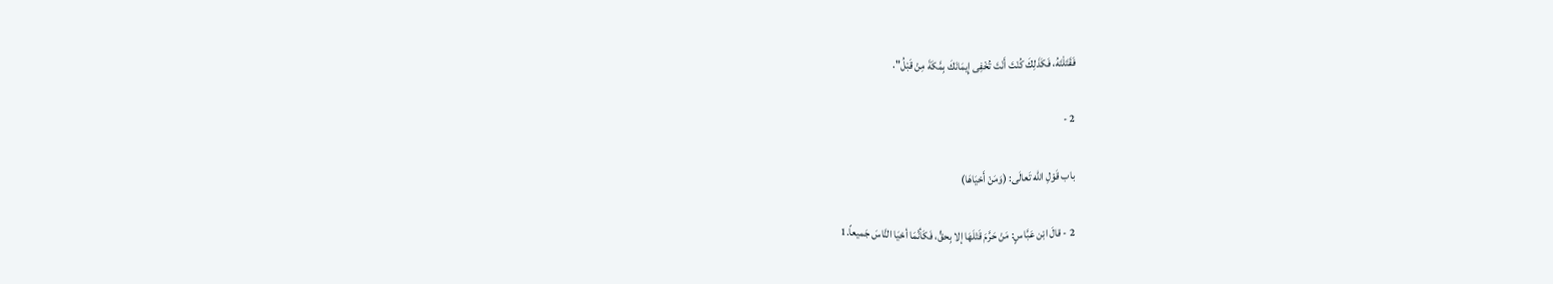فَقَتَلْتَهُ، فَكَذَلِكَ كُنْتَ أَنْتَ تُخْفِى إِيمَانَكَ بِمَّكَةَ مِنْ قَبْلُ".

2 -

باب قَوْلِ الله تَعالَى: (وَمَنْ أَحْيَاهَا)

2 - قالَ ابْن عَبَّاسٍ: مَنْ حَرَّمَ قَتْلَهَا إلا بِحقٍّ، فَكَأنَّمَا أحْيَا النَّاسَ جَميعاً.1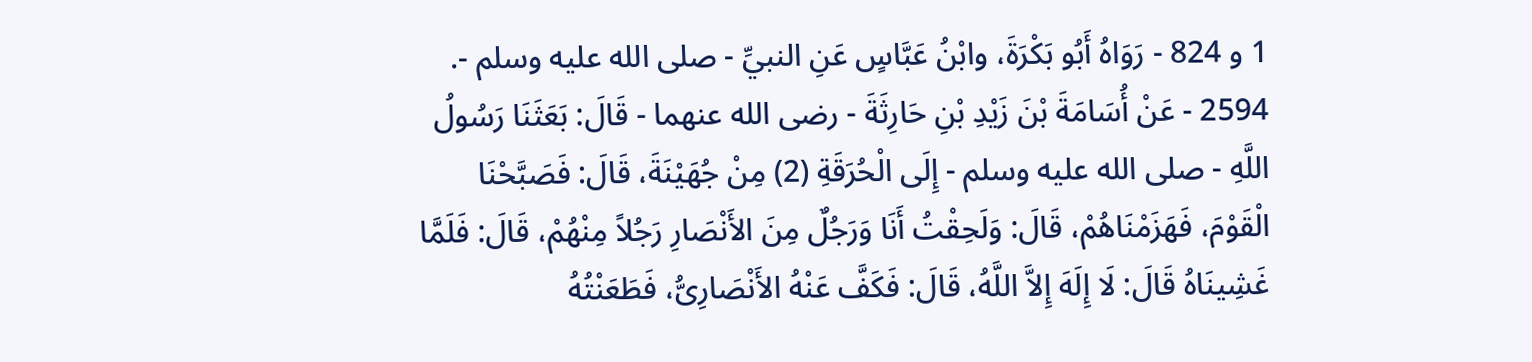1 و 824 - رَوَاهُ أَبُو بَكْرَةَ، وابْنُ عَبَّاسٍ عَنِ النبيِّ - صلى الله عليه وسلم -. 2594 - عَنْ أُسَامَةَ بْنَ زَيْدِ بْنِ حَارِثَةَ - رضى الله عنهما - قَالَ: بَعَثَنَا رَسُولُ اللَّهِ - صلى الله عليه وسلم - إِلَى الْحُرَقَةِ (2) مِنْ جُهَيْنَةَ، قَالَ: فَصَبَّحْنَا الْقَوْمَ، فَهَزَمْنَاهُمْ، قَالَ: وَلَحِقْتُ أَنَا وَرَجُلٌ مِنَ الأَنْصَارِ رَجُلاً مِنْهُمْ، قَالَ: فَلَمَّا غَشِينَاهُ قَالَ: لَا إِلَهَ إِلاَّ اللَّهُ، قَالَ: فَكَفَّ عَنْهُ الأَنْصَارِىُّ، فَطَعَنْتُهُ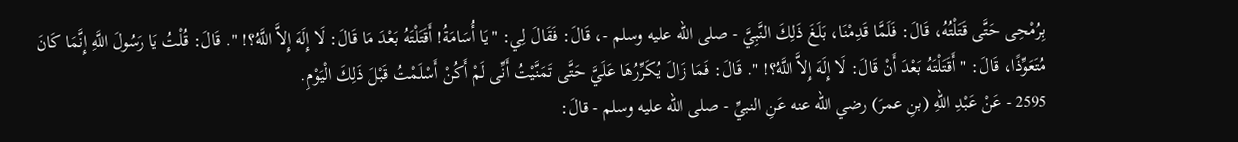بِرُمْحِى حَتَّى قَتَلْتُهُ، قَالَ: فَلَمَّا قَدِمْنَا، بَلَغَ ذَلِكَ النَّبِيَّ - صلى الله عليه وسلم -، قَالَ: فَقَالَ لِي: "يَا أُسَامَةُ! أَقَتَلْتَهُ بَعْدَ مَا قَالَ: لَا إِلَهَ إِلاَّ اللَّهُ؟! ". قَالَ: قُلْتُ يَا رَسُولَ اللَّهِ إِنَّمَا كَانَ مُتَعَوِّذًا، قَالَ: "أَقَتَلْتَهُ بَعْدَ أَنْ قَالَ: لَا إِلَهَ إِلاَّ اللَّهُ؟! ". قَالَ: فَمَا زَالَ يُكَرِّرُهَا عَلَيَّ حَتَّى تَمَنَّيْتُ أَنِّى لَمْ أَكُنْ أَسْلَمْتُ قَبْلَ ذَلِكَ الْيَوْمِ.
2595 - عَنْ عَبْدِ اللهِ (بنِ عمرَ) رضي الله عنه عَنِ النبيِّ - صلى الله عليه وسلم - قالَ: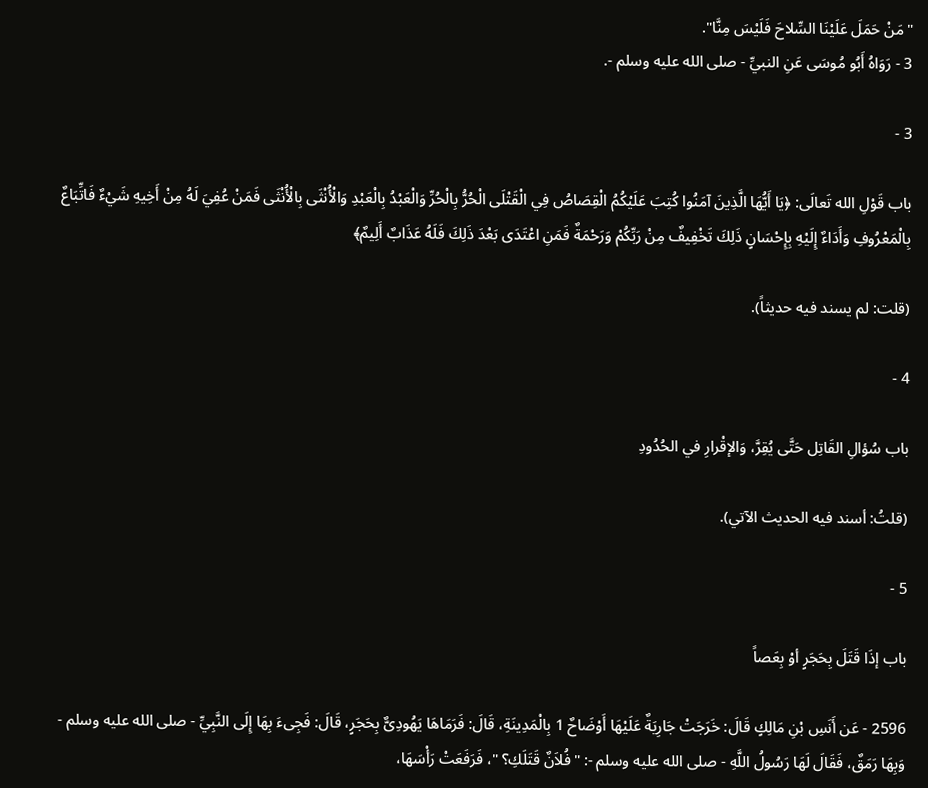"مَنْ حَمَلَ عَلَيْنَا السِّلاحَ فَلَيْسَ مِنَّا".
3 - رَوَاهُ أَبُو مُوسَى عَنِ النبيِّ - صلى الله عليه وسلم -.

3 -

باب قَوْلِ الله تَعالَى: ﴿يَا أَيُّهَا الَّذِينَ آمَنُوا كُتِبَ عَلَيْكُمُ الْقِصَاصُ فِي الْقَتْلَى الْحُرُّ بِالْحُرِّ وَالْعَبْدُ بِالْعَبْدِ وَالْأُنْثَى بِالْأُنْثَى فَمَنْ عُفِيَ لَهُ مِنْ أَخِيهِ شَيْءٌ فَاتِّبَاعٌ بِالْمَعْرُوفِ وَأَدَاءٌ إِلَيْهِ بِإِحْسَانٍ ذَلِكَ تَخْفِيفٌ مِنْ رَبِّكُمْ وَرَحْمَةٌ فَمَنِ اعْتَدَى بَعْدَ ذَلِكَ فَلَهُ عَذَابٌ أَلِيمٌ﴾

(قلت: لم يسند فيه حديثاً).

4 -

باب سُؤالِ القَاتِل حَتَّى يُقِرَّ، وَالإقْرارِ في الحُدُودِ

(قلتُ: أسند فيه الحديث الآتي).

5 -

باب إذَا قَتَلَ بِحَجَرٍ أوْ بِعَصاً

2596 - عَن أَنَسِ بْنِ مَالِكٍ قَالَ: خَرَجَتْ جَارِيَةٌ عَلَيْهَا أَوْضَاحٌ 1 بِالْمَدِينَةِ، قَالَ: فَرَمَاهَا يَهُودِىٌّ بِحَجَرٍ، قَالَ: فَجِىءَ بِهَا إِلَى النَّبِيِّ - صلى الله عليه وسلم - وَبِهَا رَمَقٌ، فَقَالَ لَهَا رَسُولُ اللَّهِ - صلى الله عليه وسلم -: "فُلاَنٌ قَتَلَكِ؟ "، فَرَفَعَتْ رَأْسَهَا،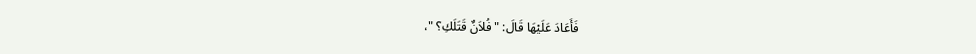فَأَعَادَ عَلَيْهَا قَالَ: "فُلاَنٌ قَتَلَكِ؟ "،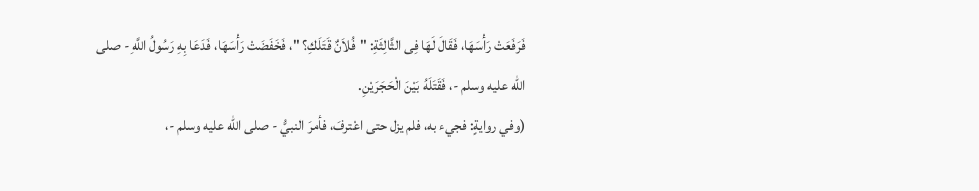فَرَفَعَتْ رَأْسَهَا، فَقَالَ لَهَا فِى الثَّالِثَةِ: "فُلاَنٌ قَتَلَكِ؟ "، فَخَفَضَتْ رَأْسَهَا، فَدَعَا بِهِ رَسُولُ اللَّهِ - صلى الله عليه وسلم -، فَقَتَلَهُ بَيْنَ الْحَجَرَيْنِ.
(وفي روايةٍ: فجيء به، فلم يزل حتى اعْترفَ، فأمرَ النبيُّ - صلى الله عليه وسلم -،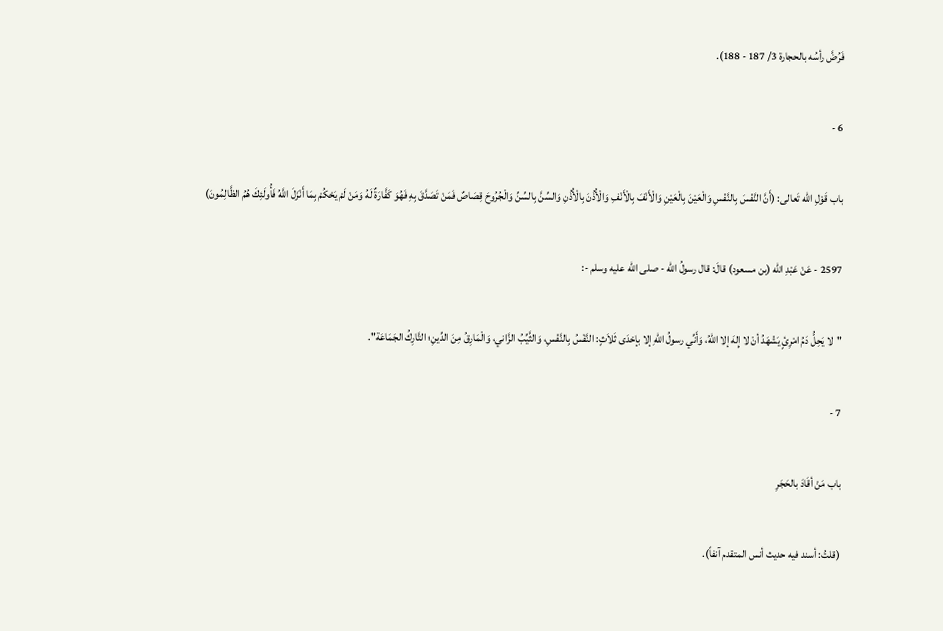فَرُضَّ رأسُه بالحجارة 3/ 187 - 188).

6 -

باب قَوْلِ الله تَعالى: (أَنَّ النَّفْسَ بِالنَّفْسِ وَالْعَيْنَ بِالْعَيْنِ وَالْأَنْفَ بِالْأَنْفِ وَالْأُذُنَ بِالْأُذُنِ وَالسِّنَّ بِالسِّنِّ وَالْجُرُوحَ قِصَاصٌ فَمَنْ تَصَدَّقَ بِهِ فَهُوَ كَفَّارَةٌ لَهُ وَمَنْ لَمْ يَحْكُمْ بِمَا أَنْزَلَ اللَّهُ فَأُولَئِكَ هُمُ الظَّالِمُونَ)

2597 - عَنْ عَبْدِ الله (بن مسعود) قالَ: قال رسولُ الله - صلى الله عليه وسلم -:

"لا يَحِلُّ دَمُ امْرِئٍ يَشْهَدُ أنْ لا إِلهَ إلا اللهُ، وَأَنِّي رسولُ اللهِ إلا بإحْدَى ثَلاَثٍ: النَّفْسُ بِالنَّفْسِ، وَالثَّيِّبُ الزَّاني، وَالْمَارِقُ مِنَ الدِّينِ؛ التَّارِكُ الجَمَاعَة".

7 -

باب مَنْ أقَادَ بالحَجَرِ

(قلتُ: أسند فيه حديث أنس المتقدم آنفاً).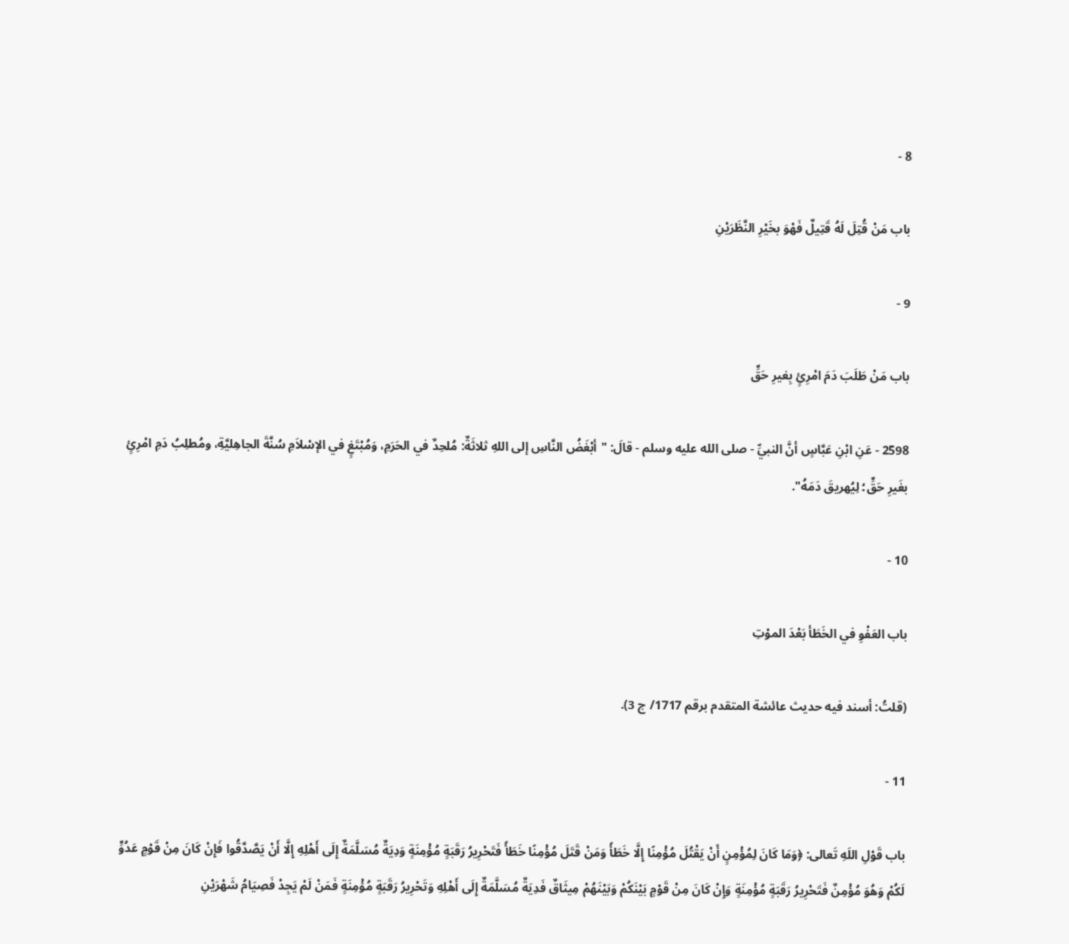8 -

باب مَنْ قُتِلَ لَهُ قَتِيلٌ فَهْوَ بخَيْرِ النَّظَرَيْنِ

9 -

باب مَنْ طَلَبَ دَمَ امْرِئٍ بِغيرِ حَقٍّ

2598 - عَنِ ابْنِ عَبَّاسٍ أنَّ النبيِّ - صلى الله عليه وسلم - قالَ: "أبْغَضُ النَّاسِ إلى اللهِ ثلاثَةٌ: مُلحِدٌ في الحَرَمِ، وَمُبْتَغٍ في الإسْلاَمِ سُنَّةَ الجاهِليَّةِ، ومُطلِبُ دَمِ امْرِئٍ بغَيرِ حَقٍّ؛ لِيُهريقَ دَمَهُ".

10 -

باب العَفْوِ في الخَطَأ بَعْدَ الموْتِ

(قلتُ: أسند فيه حديث عائشة المتقدم برقم 1717/ ج 3).

11 -

باب قَوْلِ اللَهِ تَعالى: ﴿وَمَا كَانَ لِمُؤْمِنٍ أَنْ يَقْتُلَ مُؤْمِنًا إِلَّا خَطَأً وَمَنْ قَتَلَ مُؤْمِنًا خَطَأً فَتَحْرِيرُ رَقَبَةٍ مُؤْمِنَةٍ وَدِيَةٌ مُسَلَّمَةٌ إِلَى أَهْلِهِ إِلَّا أَنْ يَصَّدَّقُوا فَإِنْ كَانَ مِنْ قَوْمٍ عَدُوٍّ لَكُمْ وَهُوَ مُؤْمِنٌ فَتَحْرِيرُ رَقَبَةٍ مُؤْمِنَةٍ وَإِنْ كَانَ مِنْ قَوْمٍ بَيْنَكُمْ وَبَيْنَهُمْ مِيثَاقٌ فَدِيَةٌ مُسَلَّمَةٌ إِلَى أَهْلِهِ وَتَحْرِيرُ رَقَبَةٍ مُؤْمِنَةٍ فَمَنْ لَمْ يَجِدْ فَصِيَامُ شَهْرَيْنِ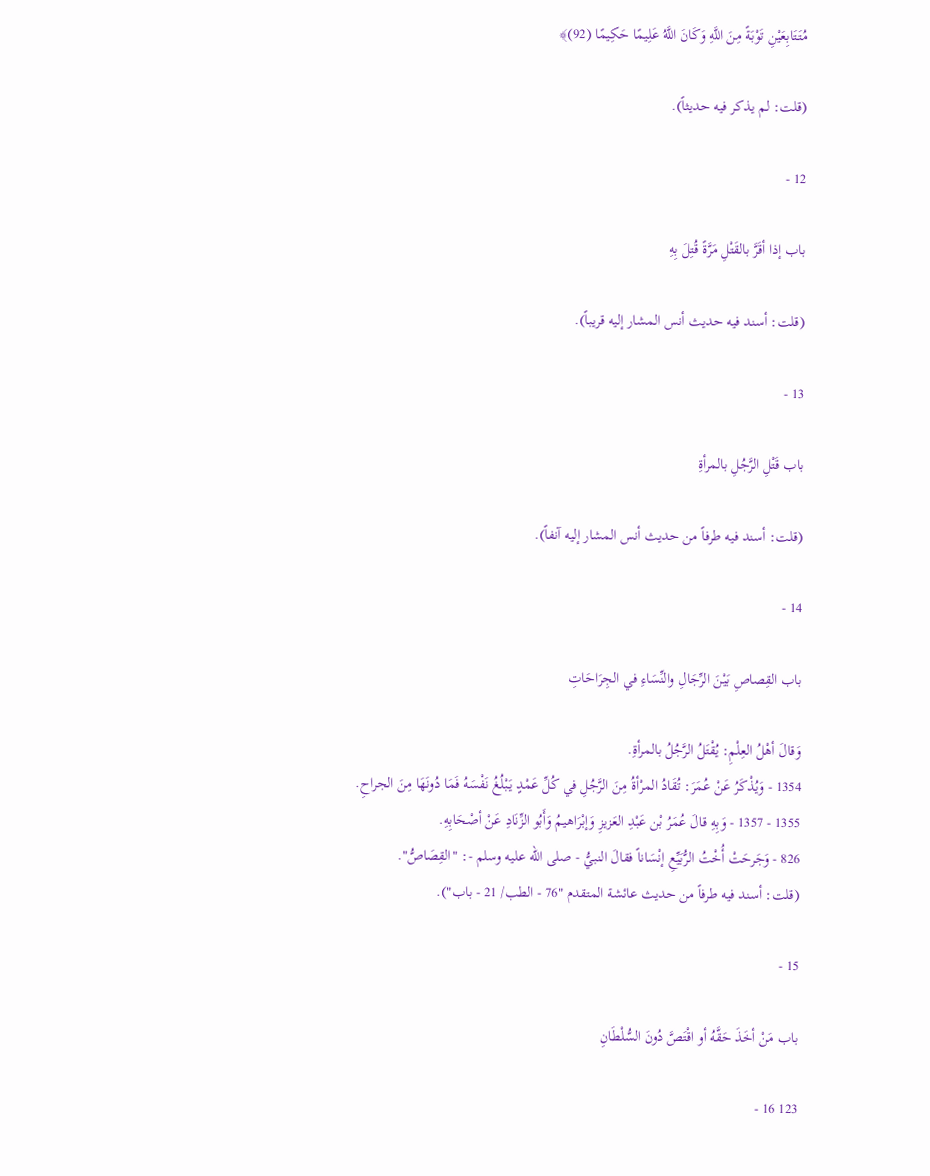مُتَتَابِعَيْنِ تَوْبَةً مِنَ اللَّهِ وَكَانَ اللَّهُ عَلِيمًا حَكِيمًا (92)﴾

(قلت: لم يذكر فيه حديثاً).

12 -

باب إذا أقَرَّ بالقَتْلِ مَرَّةً قُتِلَ بِهِ

(قلت: أسند فيه حديث أنس المشار إليه قريباً).

13 -

باب قَتْلِ الرَّجُلِ بالمرأةِ

(قلت: أسند فيه طرفاً من حديث أنس المشار إليه آنفاً).

14 -

باب القِصاصِ بَيْنَ الرِّجَالِ والنِّسَاءِ في الجِرَاحَاتِ

وَقالَ أهْلُ العِلْمِ: يُقْتَلُ الرَّجُلُ بالمرأةِ.
1354 - وَيُذْكَرُ عَنْ عُمَرَ: تُقَادُ المرْأةُ مِنَ الرَّجُلِ في كُلِّ عَمْدٍ يَبْلُغُ نَفْسَهُ فَمَا دُونَهَا مِنَ الجراحِ.
1355 - 1357 - وَبِهِ قالَ عُمَرُ بْن عَبْدِ العَزيزِ وَإبْرَاهيمُ وَأَبُو الزِّنَادِ عَنْ أصْحَابِهِ.
826 - وَجَرحَتْ أُخْتُ الرُّبَيِّعِ إنْسَاناً فقالَ النبيُّ - صلى الله عليه وسلم -: "القِصَاصُّ".
(قلت: أسند فيه طرفاً من حديث عائشة المتقدم "76 - الطب/ 21 - باب").

15 -

باب مَنْ أخَذَ حَقَّهُ أو اقْتَصَّ دُونَ السُّلْطَانِ

123 16 -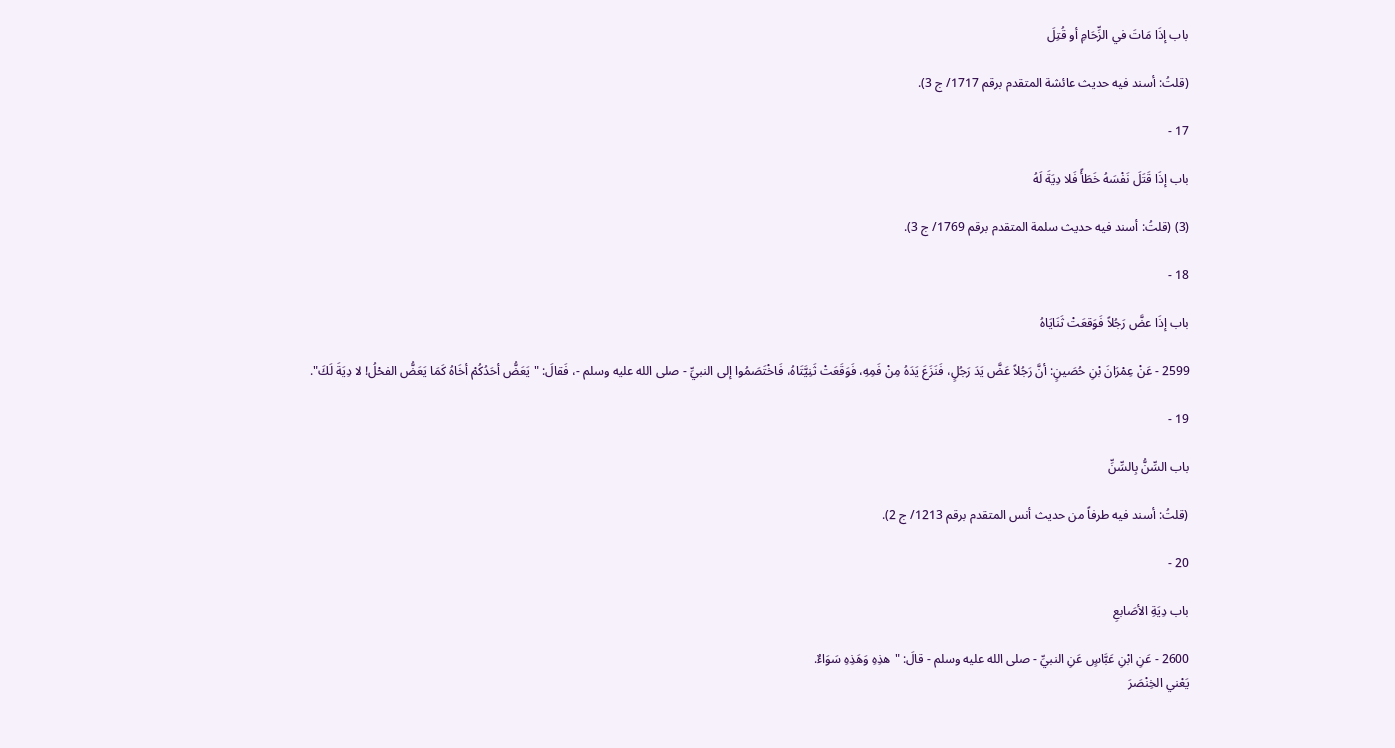باب إذَا مَاتَ في الزِّحَامِ أو قُتِلَ

(قلتُ: أسند فيه حديث عائشة المتقدم برقم 1717/ ج 3).

17 -

باب إذَا قَتَلَ نَفْسَهُ خَطَأً فَلا دِيَةَ لَهُ

(3) (قلتُ: أسند فيه حديث سلمة المتقدم برقم 1769/ ج 3).

18 -

باب إذَا عضَّ رَجُلاً فَوَقعَتْ ثَنَايَاهُ

2599 - عَنْ عِمْرَانَ بْنِ حُصَينٍ: أنَّ رَجُلاً عَضَّ يَدَ رَجُلٍ، فَنَزَعَ يَدَهُ مِنْ فَمِهِ، فَوَقَعَتْ ثَنِيَّتَاهُ، فَاخْتَصَمُوا إلى النبيِّ - صلى الله عليه وسلم -، فَقالَ: "يَعَضُّ أحَدُكُمْ أخَاهُ كَمَا يَعَضُّ الفحْلُ! لا دِيَةَ لَكَ".

19 -

باب السِّنُّ بِالسِّنِّ

(قلتُ: أسند فيه طرفاً من حديث أنس المتقدم برقم 1213/ ج 2).

20 -

باب دِيَةِ الأصَابعِ

2600 - عَنِ ابْنِ عَبَّاسٍ عَنِ النبيِّ - صلى الله عليه وسلم - قالَ: "هذِهِ وَهَذِهِ سَوَاءٌ.
يَعْني الخِنْصَرَ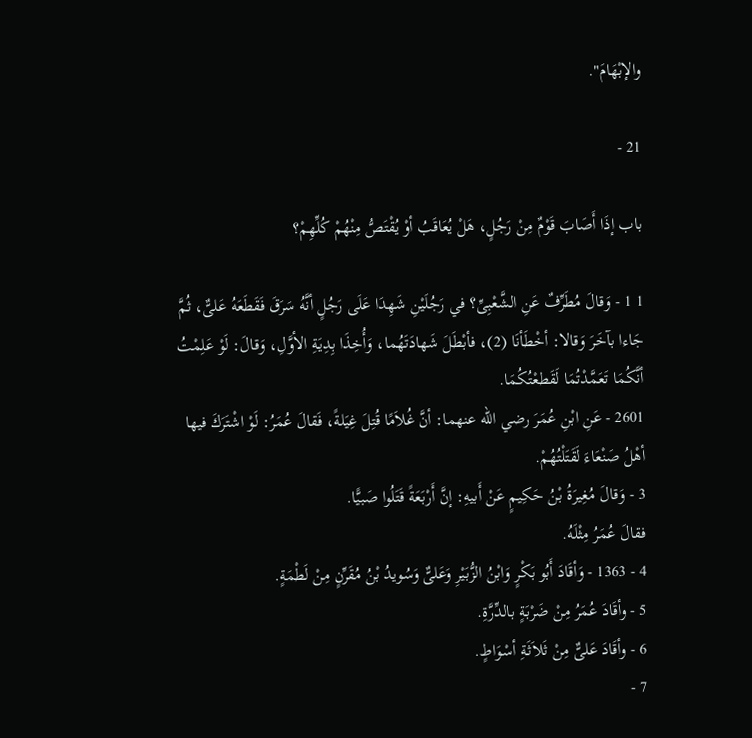والإبْهَامَ".

21 -

باب إذَا أَصَابَ قَوْمٌ مِنْ رَجُلٍ، هَلْ يُعَاقَبُ أوْ يُقْتَصُّ مِنْهُمْ كُلِّهِمْ؟

1 1 - وَقالَ مُطَرِّفٌ عَنِ الشَّعْبِىِّ؟ في رَجُلَيْنِ شَهِدَا عَلَى رَجُلٍ أنَّهُ سَرَقَ فَقَطَعَهُ عَلىٌّ، ثُمَّ جَاءا بآخَرَ وَقالا: أخْطَأنَا (2)، فأبْطَلَ شَهادَتَهُما، وَأُخِذَا بِدِيَةِ الأوَّلِ، وَقالَ: لَوْ عَلِمْتُ أنَّكُمَا تَعَمَّدْتُمَا لَقَطعْتُكُمَا.
2601 - عَنِ ابْنِ عُمَرَ رضي الله عنهما: أنَّ غُلاَمًا قُتِلَ غِيَلةً، فَقالَ عُمَرُ: لَوْ اشْتَرَكَ فيها أهْلُ صَنْعَاءَ لَقَتَلْتُهُمْ.
3 - وَقالَ مُغِيرَةُ بْنُ حَكِيمٍ عَنْ أَبيهِ: إنَّ أَرْبَعَةً قَتَلُوا صَبيًّا.
فقالَ عُمَرُ مِثْلَهُ.
4 - 1363 - وَأقَادَ أَبُو بَكْرٍ وَابْنُ الزُّبَيْرِ وَعَلىٌّ وَسُويدُ بْنُ مُقَرِّنٍ مِنْ لَطْمَةٍ.
5 - وأقَادَ عُمَرُ مِنْ ضَرْبَةٍ بالدِّرَّةِ.
6 - وأقَادَ عَلىٌّ مِنْ ثَلاَثَةِ أسْوَاطٍ.
7 -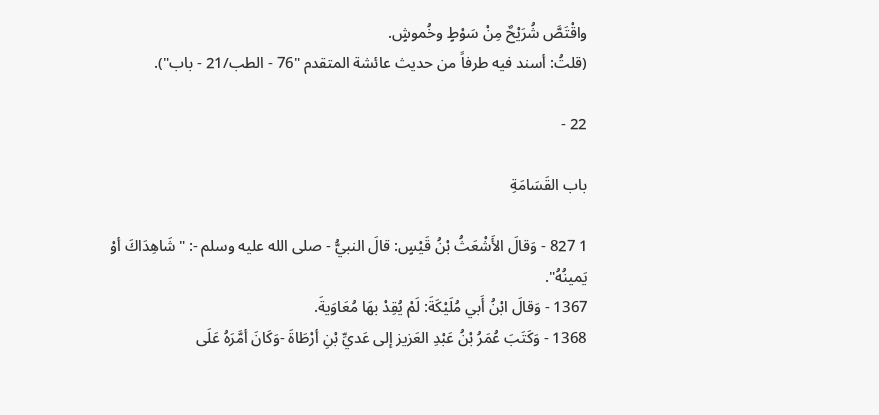واقْتَصَّ شُرَيْحٌ مِنْ سَوْطٍ وخُموشٍ.
(قلتُ: أسند فيه طرفاً من حديث عائشة المتقدم "76 - الطب/21 - باب").

22 -

باب القَسَامَةِ

1 827 - وَقالَ الأَشْعَثُ بْنُ قَيْسٍ: قالَ النبيُّ - صلى الله عليه وسلم -: "شَاهِدَاكَ أوْ يَمينُهُ".
1367 - وَقالَ ابْنُ أَبي مُلَيْكَةَ: لَمْ يُقِدْ بهَا مُعَاوَيةَ.
1368 - وَكَتَبَ عُمَرُ بْنُ عَبْدِ العَزيز إلى عَديِّ بْنِ أرْطَاةَ -وَكَانَ أمَّرَهُ عَلَى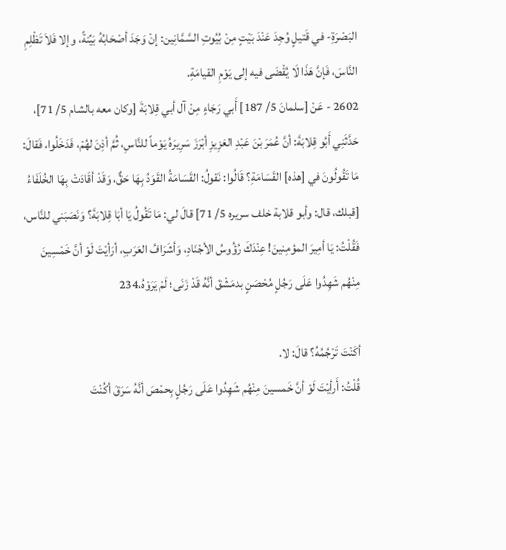البَصْرَةِ- في قَتيلٍ وُجِدَ عَنْدَ بَيْتٍ مِنْ بُيُوتِ السَّمَّانِين: إنْ وَجَدَ أصْحَابُهُ بَيِّنةً، وإلا فَلاَ تَظْلِمِ النَّاسَ، فَإنَّ هَذَا لَا يُقْضَى فيه إلى يَوْمِ القيامَةِ.
2602 - عَنْ [سلمانَ 5/ 187] أَبي رَجَاءٍ مِنْ آل أبي قِلابَةَ [وكان معه بالشام 5/ 71]، حَدَّثَنِي أَبُو قِلابَةَ: أنَّ عُمَرَ بْنَ عَبْدِ العَزِيزِ أبْرَزَ سَرِيرَهُ يَوْماً للنَّاسِ، ثُمَّ أذِنَ لهُمْ، فَدَخَلُوا، فَقالَ: مَا تَقُولُونَ في [هذه] القَسَامَةِ؟ قَالُوا: نَقولُ: القَسَامَةُ القَوَدُ بِهَا حَقٌّ، وَقَدْ أقَادَتْ بِهَا الخُلَفَاءُ [قبلك، قال: وأبو قلابة خلف سريره 5/ 71] قالَ لي: مَا تَقُولُ يَا أبَا قِلابَةَ؟ وَنَصَبَني للنَّاس، فَقُلْتُ: يَا أمِيرَ المؤمِنينَ! عِنْدَكَ رُؤُوسُ الأجْنَادِ، وَأشَرَافُ العَرَبِ، أرَأيْتَ لَوْ أنَّ خَمْسِينَ مِنْهُم شَهِدُوا عَلَى رَجُلٍ مُحْصَنٍ بدمَشْقَ أنَّهُ قَدْ زَنَى؛ لَمْ يَرَوْهُ،234

أكَنْتَ تَرْجُمُهُ؟ قالَ: لا.
قُلْتُ: أَرأيْتَ لَوْ أنَّ خَمسينَ مِنْهُم شَهِدُوا عَلَى رَجُلٍ بِحمْصَ أنَّهُ سَرَقَ أكُنْتَ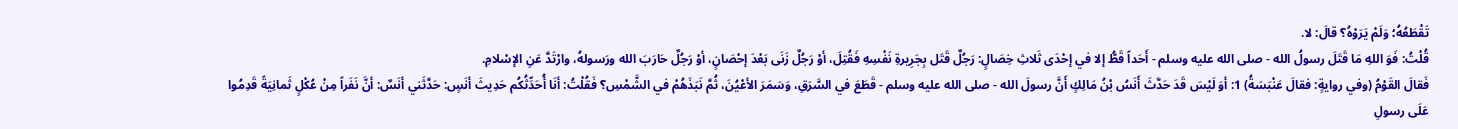تَقْطَعُهُ؛ وَلَمْ يَرَوْهُ؟ قالَ: لا.
قُلْتُ: فَوَ اللهِ مَا قَتَلَ رسولُ الله - صلى الله عليه وسلم - أَحَداً قَطُّ إلا في إحْدَى ثَلاثِ خِصَالٍ: رَجُلٌ قَتَل بِجَرِيرةِ نَفْسِهِ فَقُتِلَ، أوْ رَجُلٌ زَنَى بَعْدَ إحْصَانٍ، أوْ رَجُلٌ حَارَبَ الله ورَسولهُ، وارْتَدَّ عَنِ الإسْلامِ.
فَقالَ القَوْمُ (وفي روايةٍ: فقالَ عَنْبَسَةُ) 1: أوَ لَيْسَ قَدَ حَدَّثَ أَنَسُ بْنُ مَالِكٍ أَنَّ رسولَ الله - صلى الله عليه وسلم - قَطَعَ في السَّرَقِ، وَسَمَرَ الأعْيُنَ، ثُمَّ نَبَذَهُمْ في الشَّمْسِ؟ فَقُلْتُ: أنَا أُحَدِّثُكُم حَدِيثَ أنَسٍ: حَدَّثَني أنَسٌ: أنَّ نَفَراً مِنْ عُكْلٍ ثَمانِيَةً قَدِمُوا عَلَى رسولِ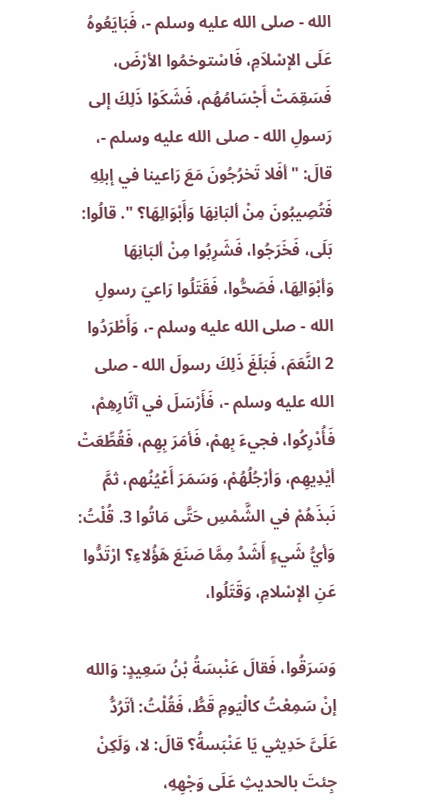الله - صلى الله عليه وسلم -، فَبَايَعُوهُ عَلَى الإسْلاَمِ، فَاسْتوخمُوا الأرْضَ، فَسَقِمَتْ أَجْسَامُهُم، فَشَكَوْا ذَلِكَ إلى رَسولِ الله - صلى الله عليه وسلم -، قالَ: "أفَلا تَخرُجُونَ مَعَ رَاعينا في إبلِهِ فَتُصِيبُونَ مِنْ ألبَانِهَا وَأَبْوَالِهَا؟ ". قالُوا: بَلَى، فَخَرَجُوا، فَشَرِبُوا مِنْ ألبَانِهَا وَأبْوَالِهَا، فَصَحُّوا، فَقَتَلُوا رَاعيَ رسولِ الله - صلى الله عليه وسلم -، وَأَطْرَدُوا 2 النَّعَمَ، فَبَلَغَ ذَلِكَ رسولَ الله - صلى الله عليه وسلم -، فَأَرْسَلَ في آثَارِهِمْ، فَأُدْرِكُوا، فجيءَ بِهمْ، فَأمَرَ بِهِم، فَقُطِّعَتْ أيْدِيهِم، وَأرْجُلُهُمْ، وَسَمَرَ أَعْيُنُهم، ثمَّ نَبذَهُمْ في الشَّمْسِ حَتَّى مَاتُوا 3. قُلْتُ: وَأيُّ شَيءٍ أَشَدُ مِمَّا صَنَعَ هَؤُلاءِ؟ ارْتَدُّوا عَنِ الإسْلامِ، وَقَتَلُوا،

وَسَرَقُوا، فَقالَ عَنْبسَةُ بْنُ سَعِيدٍ: وَالله إنْ سَمِعْتُ كالْيَومِ قَطُّ، فَقُلْتُ: أتَرُدُّ عَلَىَّ حَدِيثي يَا عَنْبَسةُ؟ قالَ: لا، وَلَكِنْ جِئتَ بالحديثِ عَلَى وَجْهِهِ،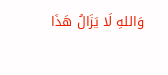وَاللهِ لَا يَزَالُ هَذَا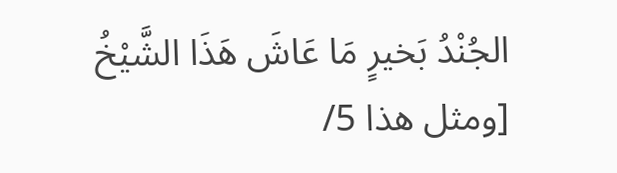الجُنْدُ بَخيرٍ مَا عَاشَ هَذَا الشَّيْخُ [ومثل هذا 5/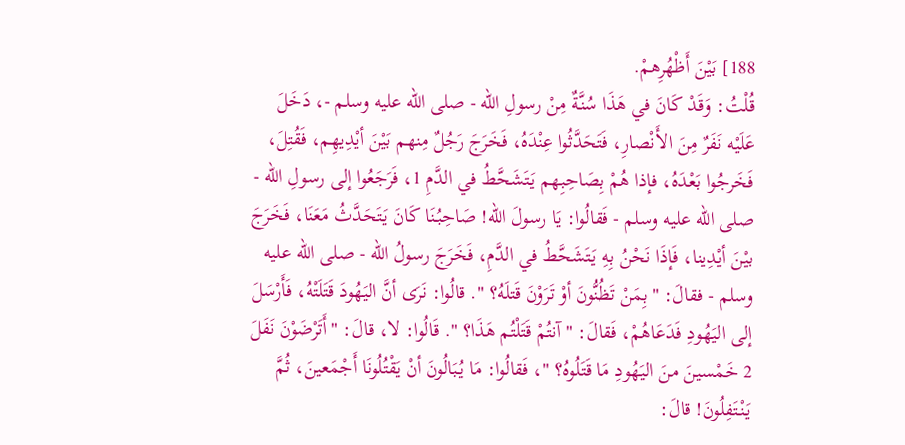188] بَيْنَ أَظْهُرِهمْ.
قُلْتُ: وَقَدْ كَانَ في هَذَا سُنَّةٌ مِنْ رسولِ الله - صلى الله عليه وسلم -، دَخَلَ عَلَيْه نَفَرٌ مِنَ الأَنْصارِ، فَتَحَدَّثُوا عِنْدَهُ، فَخَرَجَ رَجُلٌ مِنهم بَيْنَ أيْدِيهِم، فَقُتِلَ، فَخَرجُوا بَعْدَهُ، فإذا هُمْ بِصَاحِبِهم يَتَشَحَّطُ في الدَّمِ 1، فَرَجَعُوا إلى رسولِ الله - صلى الله عليه وسلم - فَقالُوا: يَا رسولَ الله! صَاحِبُنَا كَانَ يَتَحَدَّثُ مَعَنَا، فَخَرَجَ بيْنَ أيْدِينا، فَإذَا نَحْنُ بِهِ يَتَشَحَّطُ في الدَّمِ، فَخَرَجَ رسولُ الله - صلى الله عليه وسلم - فقالَ: "بِمَنْ تَظُنُّونَ أوْ تَرَوْنَ قَتلَهُ؟ ". قالُوا: نَرَى أنَّ اليَهُودَ قَتَلَتْهُ، فَأَرْسَلَ إلى اليَهُودِ فَدَعَاهُمْ، فَقالَ: "آنتُمْ قَتَلْتُم هَذَا؟ ". قَالُوا: لا، قالَ: "أَتَرْضَوْنَ نَفَلَ 2 خَمْسينَ منَ اليَهُودِ مَا قَتَلُوهُ؟ "، فَقالُوا: مَا يُبَالُونَ أنْ يَقْتُلُونَا أَجْمَعينَ، ثُمَّ يَنْتَفِلُونَ! قالَ: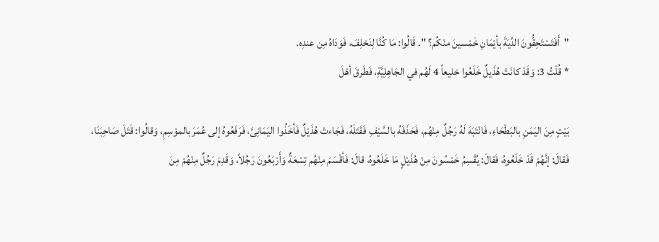"أَفَتَسْتَحِقُّونَ الدِّيَةَ بأيْمَانِ خَمْسينَ منْكُم؟ ". قَالُوا: مَا كُنَّا لِنَحْلِفَ، فَوَدَاهُ مِن عندِه.
* قُلْتُ 3: وَقَدْ كانَتْ هُذَيلٌ خَلَعُوا خليعاً 4 لَهُم في الجَاهِلِيَّةِ، فَطَرقَ أهْلَ

بَيْتٍ مِنَ اليَمَنِ بالبَطْحَاءِ، فَانْتَبَهَ لَهُ رَجُلٌ مِنْهُم، فَحَذَفَهُ بالسَّيْفِ فَقَتَلَهُ، فَجَاءتْ هُذَيْلٌ فَأخَذُوا اليَمَانِىَّ، فَرَفَعُوهُ إلى عُمَرَ بالموْسِمِ، وَقالُوا: قَتَلَ صَاحِبَنَا، فَقالَ: إنَّهُمْ قَدْ خَلَعُوهُ، فَقالَ: يُقْسِمُ خَمْسُونَ مِنْ هُذَيْلٍ مَا خَلَعُوهُ، قالَ: فَأقْسَمَ مِنْهُم تِسْعَةٌ وَأَرْبَعُونَ رَجُلاً، وَقَدِمَ رَجُلٌ مِنْهُمْ مِنَ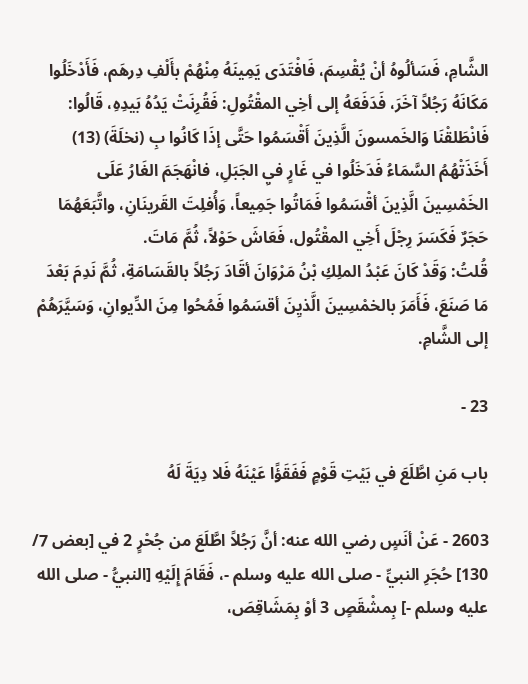الشَّامِ، فَسَألُوهُ أنْ يُقْسِمَ، فَافْتَدَى يَمِينَهُ مِنْهُمْ بأَلْفِ دِرهَم، فَأَدْخَلُوا مَكَانَهُ رَجُلاً آخَرَ، فَدَفَعَهُ إلى أخِي المقْتُولِ: فَقُرِنَتْ يَدُهُ بَيدِهِ، قَالُوا: فَانْطَلقْنَا وَالخَمسونَ الَّذِينَ أَقْسَمُوا حَتَّى إذَا كَانُوا بِ (نخلَةَ) (13) أَخَذَتْهُمُ السَّمَاءُ فَدَخَلُوا في غَارٍ فيِ الجَبَلِ، فانْهَجَمَ الغَارُ عَلَى الخَمْسِينَ الَّذِينَ أقْسَمُوا فَمَاتُوا جَمِيعاً، وَأُفلِتَ القَرينَانِ، واتَّبَعَهُمَا حَجَرٌ فَكَسَرَ رِجْلَ أَخِي المقْتُول، فَعَاشَ حَوْلاً، ثُمَّ مَاتَ.
قُلتُ: وَقَدْ كَانَ عَبْدُ الملِكِ بْنُ مَرْوَانَ أقَادَ رَجُلاً بالقَسَامَةِ، ثُمَّ نَدِمَ بَعْدَ مَا صَنَعَ، فَأَمَرَ بالخمْسِينَ الَّذيِنَ أقسَمُوا فَمُحُوا مِنَ الدِّيوانِ، وَسَيَّرَهُمْ إلى الشَّامِ.

23 -

باب مَنِ اطَّلَعَ في بَيْتِ قَوْمٍ فَفَقَؤًا عَيْنَهُ فَلا دِيَةَ لَهُ

2603 - عَنْ أنَسٍ رضي الله عنه: أنَّ رَجُلاً اطَّلَعَ من جُحْرٍ 2 في [بعض 7/ 130] حُجَرِ النبيِّ - صلى الله عليه وسلم -، فَقَامَ إِلَيْهِ [النبيُّ - صلى الله عليه وسلم -] بِمشْقَصٍ 3 أوْ بِمَشَاقِصَ،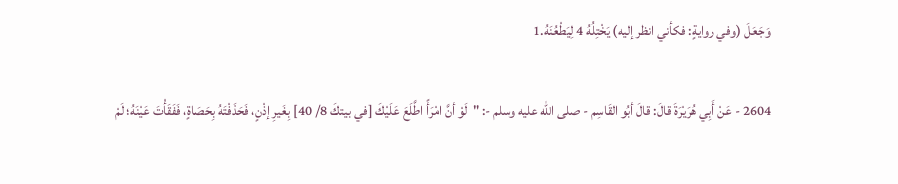وَجَعَلَ (وفي روايةٍ: فكأني انظر إليه) يَخْتِلُهُ 4 لِيَطْعُنَهُ.1

2604 - عَنْ أَبِي هُرَيْرَةَ قالَ: قالَ أبُو القَاسِم - صلى الله عليه وسلم -: "لَوْ أنَّ امْرَأً اطَّلَعَ عَلَيْكَ [في بيتكَ 8/ 40] بِغَيرِ إذْنٍ، فَحَذَفْتَهُ بِحَصَاةٍ، فَفَقَأْتَ عَيْنَهُ؛ لَمْ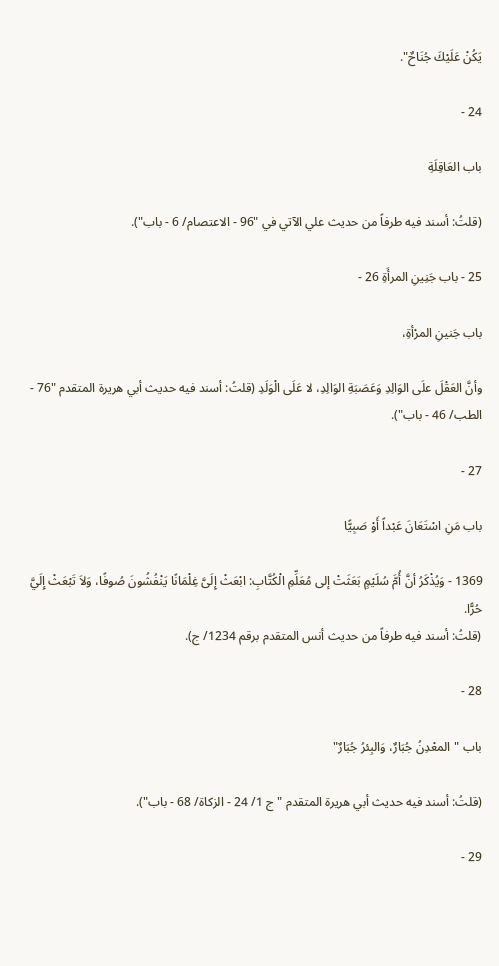يَكُنْ عَلَيْكَ جُنَاحٌ".

24 -

باب العَاقِلَةِ

(قلتُ: أسند فيه طرفاً من حديث علي الآتي في "96 - الاعتصام/ 6 - باب").

25 - باب جَنِينِ المرأَةِ 26 -

باب جَنينِ المرْأةِ،

وأنَّ العَقْلَ علَى الوَالِدِ وَعَصَبَةِ الوَالِدِ، لا عَلَى الْوَلَدِ (قلتُ: أسند فيه حديث أبي هريرة المتقدم "76 - الطب/ 46 - باب").

27 -

باب مَنِ اسْتَعَانَ عَبْداً أَوْ صَبِيًّا

1369 - وَيُذْكَرُ أنَّ أُمَّ سُلَيْمٍ بَعَثَتْ إلى مُعَلِّمِ الْكُتَّابِ: ابْعَثْ إِلَىَّ غِلْمَانًا يَنْفُشُونَ صُوفًا، وَلاَ تَبْعَثْ إِلَيَّ حُرًّا.
(قلتُ: أسند فيه طرفاً من حديث أنس المتقدم برقم 1234/ ج).

28 -

باب "المعْدِنُ جُبَارٌ، وَالبِئرُ جُبَارٌ"

(قلتُ: أسند فيه حديث أبي هريرة المتقدم "ج 1/ 24 - الزكاة/ 68 - باب").

29 -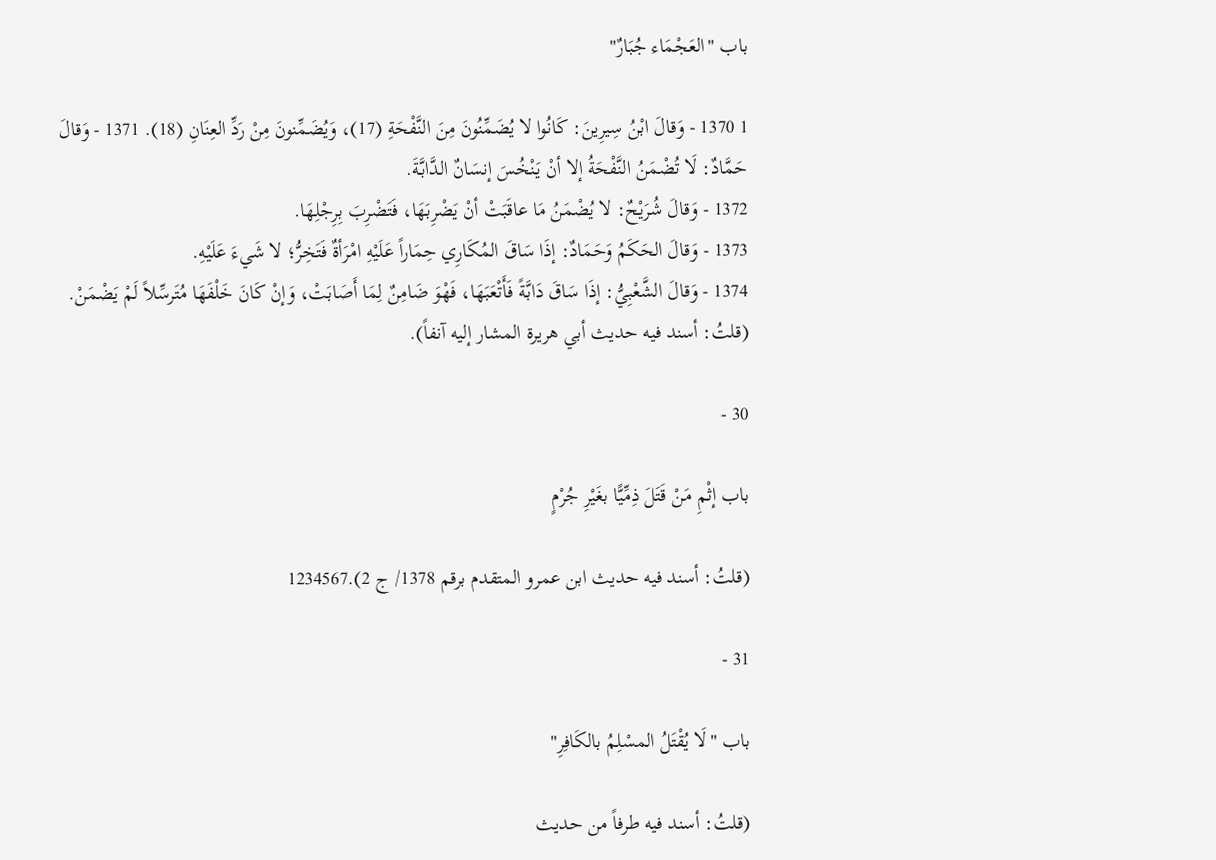باب "العَجْمَاء جُبَارٌ"

1 1370 - وَقالَ ابْنُ سِيرِينَ: كَانُوا لا يُضَمِّنُونَ مِنَ النَّفْحَةِ (17)، وَيُضَمِّنونَ مِنْ رَدِّ العِنَانِ (18). 1371 - وَقالَ حَمَّادٌ: لَا تُضْمَنُ النَّفْحَةُ إلا أنْ يَنْخُسَ إنسَانٌ الدَّابَّةَ.
1372 - وَقالَ شُرَيْحٌ: لا يُضْمَنُ مَا عاقَبَتْ أنْ يَضْرِبَهَا، فَتَضْرِبَ بِرِجْلِهَا.
1373 - وَقالَ الحَكَمُ وَحَمَادٌ: إذَا سَاقَ المُكَارِي حِمَاراً عَلَيْهِ امْرَأةٌ فَتَخِرُّ؛ لا شَيءَ عَلَيْهِ.
1374 - وَقالَ الشَّعْبِيُّ: إذَا سَاقَ دَابَّةً فَأَتْعَبَهَا، فَهْوَ ضَامِنٌ لِمَا أَصَابَتْ، وَإنْ كَانَ خَلْفَهَا مُتَرسِّلاً لَمْ يَضْمَنْ.
(قلتُ: أسند فيه حديث أبي هريرة المشار إليه آنفاً).

30 -

باب إثْمِ مَنْ قَتَلَ ذِمِّيًّا بغَيْرِ جُرْمٍ

(قلتُ: أسند فيه حديث ابن عمرو المتقدم برقم 1378/ ج 2).1234567

31 -

باب "لَا يُقْتَلُ المسْلِمُ بالكَافِرِ"

(قلتُ: أسند فيه طرفاً من حديث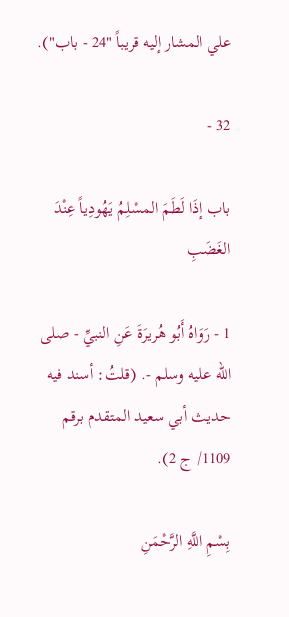علي المشار إليه قريباً "24 - باب").

32 -

باب إذَا لَطَمَ المسْلِمُ يَهُودِياً عِنْدَ الغَضَبِ

1 - رَوَاهُ أَبُو هُريرَةَ عَنِ النبيِّ - صلى الله عليه وسلم -. (قلتُ: أسند فيه حديث أبي سعيد المتقدم برقم 1109/ ج 2).

بِسْمِ اللَّهِ الرَّحْمَنِ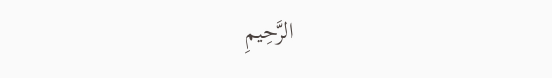الرَّحِيمِ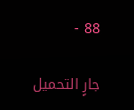88 -

جارٍ التحميل